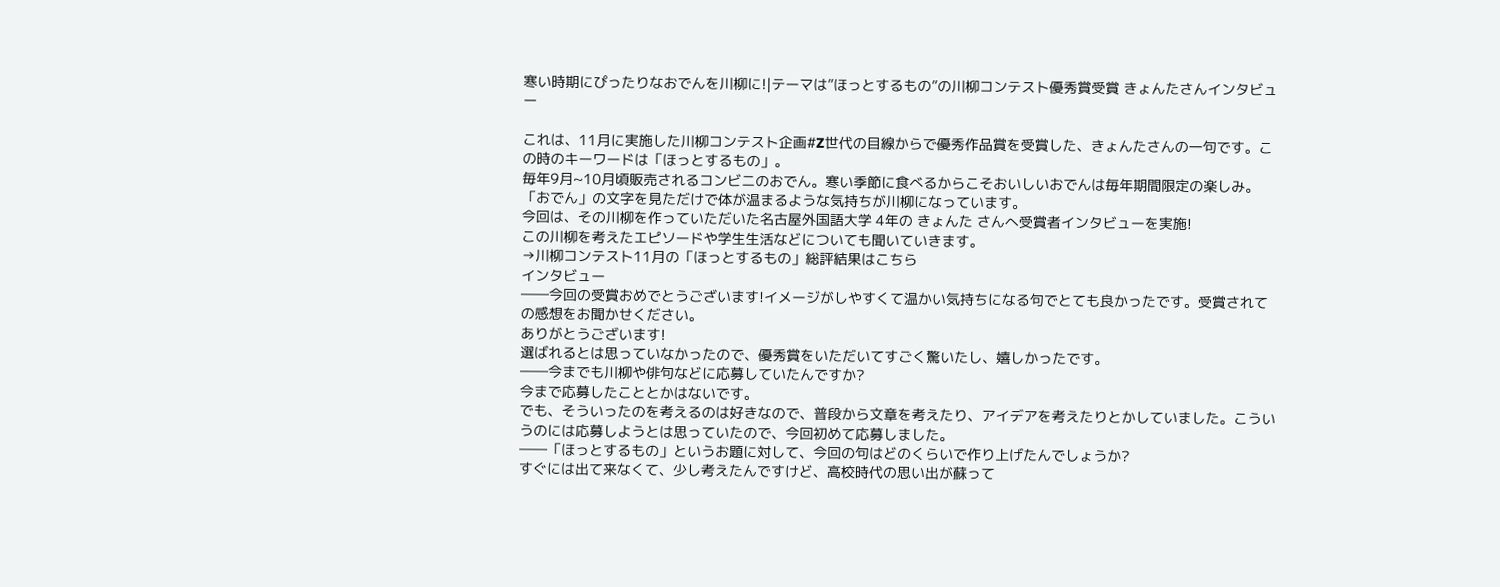寒い時期にぴったりなおでんを川柳に!|テーマは”ほっとするもの”の川柳コンテスト優秀賞受賞 きょんたさんインタビュー

これは、11月に実施した川柳コンテスト企画#Z世代の目線からで優秀作品賞を受賞した、きょんたさんの一句です。この時のキーワードは「ほっとするもの」。
毎年9月~10月頃販売されるコンビニのおでん。寒い季節に食べるからこそおいしいおでんは毎年期間限定の楽しみ。「おでん」の文字を見ただけで体が温まるような気持ちが川柳になっています。
今回は、その川柳を作っていただいた名古屋外国語大学 4年の きょんた さんへ受賞者インタビューを実施!
この川柳を考えたエピソードや学生生活などについても聞いていきます。
→川柳コンテスト11月の「ほっとするもの」総評結果はこちら
インタビュー
――今回の受賞おめでとうございます!イメージがしやすくて温かい気持ちになる句でとても良かったです。受賞されての感想をお聞かせください。
ありがとうございます!
選ばれるとは思っていなかったので、優秀賞をいただいてすごく驚いたし、嬉しかったです。
――今までも川柳や俳句などに応募していたんですか?
今まで応募したこととかはないです。
でも、そういったのを考えるのは好きなので、普段から文章を考えたり、アイデアを考えたりとかしていました。こういうのには応募しようとは思っていたので、今回初めて応募しました。
――「ほっとするもの」というお題に対して、今回の句はどのくらいで作り上げたんでしょうか?
すぐには出て来なくて、少し考えたんですけど、高校時代の思い出が蘇って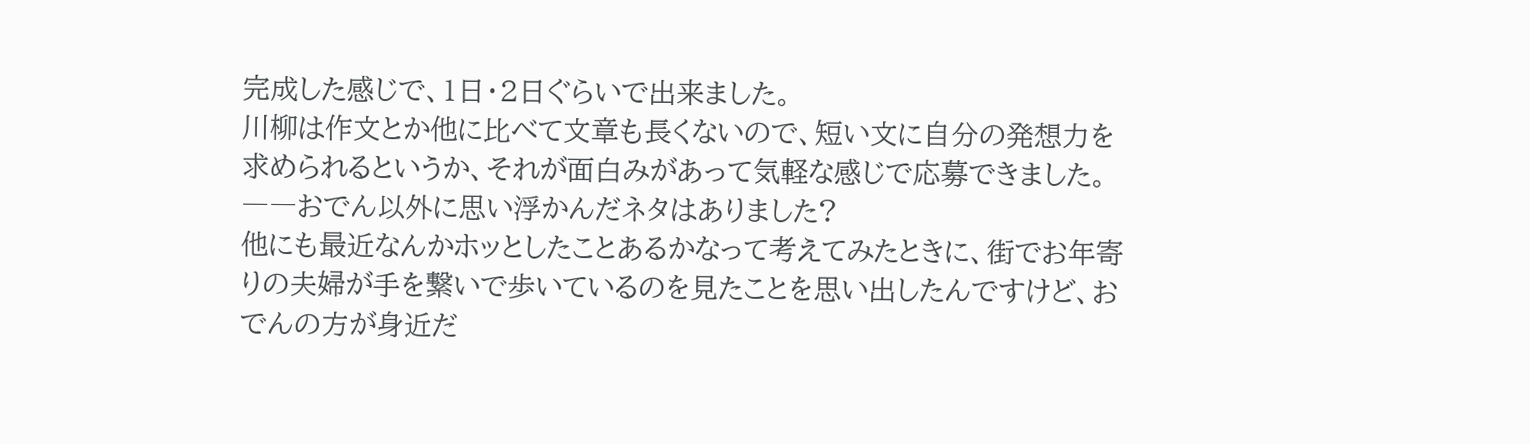完成した感じで、1日・2日ぐらいで出来ました。
川柳は作文とか他に比べて文章も長くないので、短い文に自分の発想力を求められるというか、それが面白みがあって気軽な感じで応募できました。
――おでん以外に思い浮かんだネタはありました?
他にも最近なんかホッとしたことあるかなって考えてみたときに、街でお年寄りの夫婦が手を繋いで歩いているのを見たことを思い出したんですけど、おでんの方が身近だ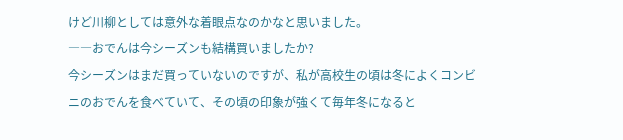けど川柳としては意外な着眼点なのかなと思いました。
――おでんは今シーズンも結構買いましたか?
今シーズンはまだ買っていないのですが、私が高校生の頃は冬によくコンビニのおでんを食べていて、その頃の印象が強くて毎年冬になると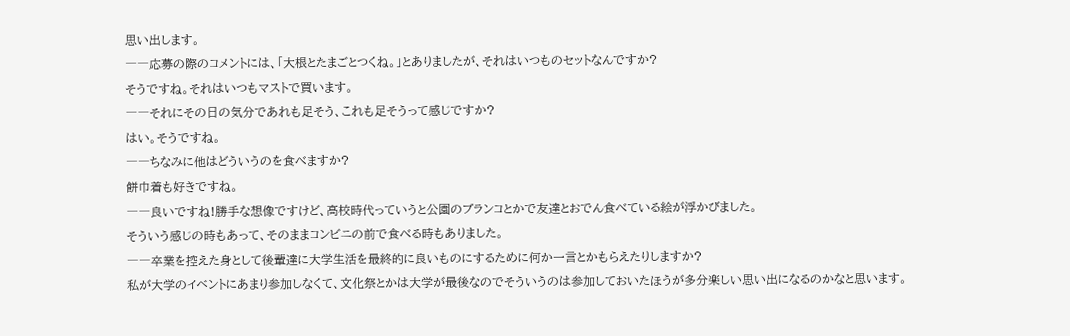思い出します。
――応募の際のコメントには、「大根とたまごとつくね。」とありましたが、それはいつものセットなんですか?
そうですね。それはいつもマストで買います。
――それにその日の気分であれも足そう、これも足そうって感じですか?
はい。そうですね。
――ちなみに他はどういうのを食べますか?
餅巾着も好きですね。
――良いですね!勝手な想像ですけど、高校時代っていうと公園のブランコとかで友達とおでん食べている絵が浮かびました。
そういう感じの時もあって、そのままコンビニの前で食べる時もありました。
――卒業を控えた身として後輩達に大学生活を最終的に良いものにするために何か一言とかもらえたりしますか?
私が大学のイベントにあまり参加しなくて、文化祭とかは大学が最後なのでそういうのは参加しておいたほうが多分楽しい思い出になるのかなと思います。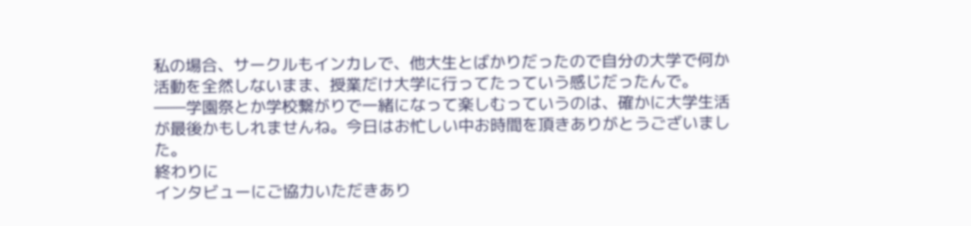私の場合、サークルもインカレで、他大生とばかりだったので自分の大学で何か活動を全然しないまま、授業だけ大学に行ってたっていう感じだったんで。
――学園祭とか学校繋がりで一緒になって楽しむっていうのは、確かに大学生活が最後かもしれませんね。今日はお忙しい中お時間を頂きありがとうございました。
終わりに
インタビューにご協力いただきあり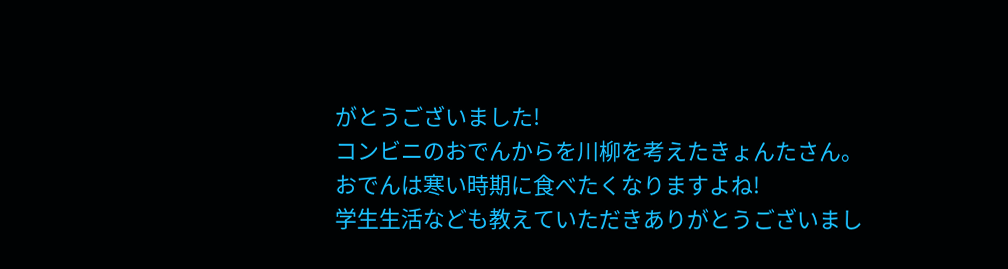がとうございました!
コンビニのおでんからを川柳を考えたきょんたさん。
おでんは寒い時期に食べたくなりますよね!
学生生活なども教えていただきありがとうございまし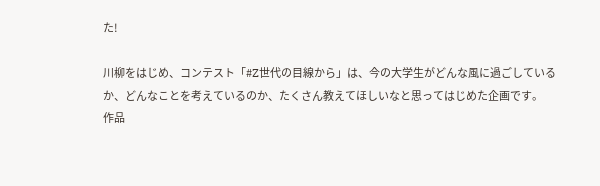た!

川柳をはじめ、コンテスト「#Z世代の目線から」は、今の大学生がどんな風に過ごしているか、どんなことを考えているのか、たくさん教えてほしいなと思ってはじめた企画です。
作品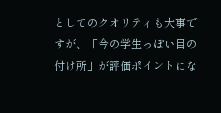としてのクオリティも大事ですが、「今の学生っぽい目の付け所」が評価ポイントにな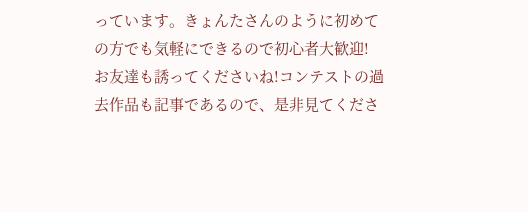っています。きょんたさんのように初めての方でも気軽にできるので初心者大歓迎!
お友達も誘ってくださいね!コンテストの過去作品も記事であるので、是非見てくださ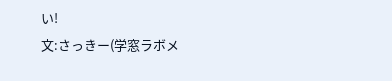い!
文:さっきー(学窓ラボメ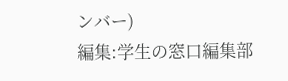ンバー)
編集:学生の窓口編集部